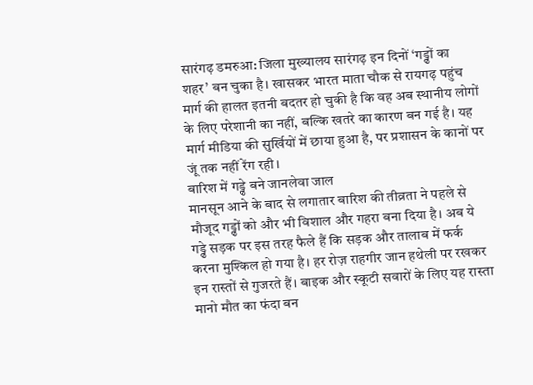सारंगढ़ डमरुआ: जिला मुख्यालय सारंगढ़ इन दिनों ‘गड्ढों का शहर’ बन चुका है। खासकर भारत माता चौक से रायगढ़ पहुंच मार्ग की हालत इतनी बदतर हो चुकी है कि वह अब स्थानीय लोगों के लिए परेशानी का नहीं, बल्कि खतरे का कारण बन गई है। यह मार्ग मीडिया की सुर्खियों में छाया हुआ है, पर प्रशासन के कानों पर जूं तक नहीं रेंग रही।
बारिश में गड्ढे बने जानलेवा जाल
मानसून आने के बाद से लगातार बारिश की तीव्रता ने पहले से मौजूद गड्ढों को और भी विशाल और गहरा बना दिया है। अब ये गड्ढे सड़क पर इस तरह फैले हैं कि सड़क और तालाब में फर्क करना मुश्किल हो गया है। हर रोज़ राहगीर जान हथेली पर रखकर इन रास्तों से गुजरते हैं। बाइक और स्कूटी सवारों के लिए यह रास्ता मानो मौत का फंदा बन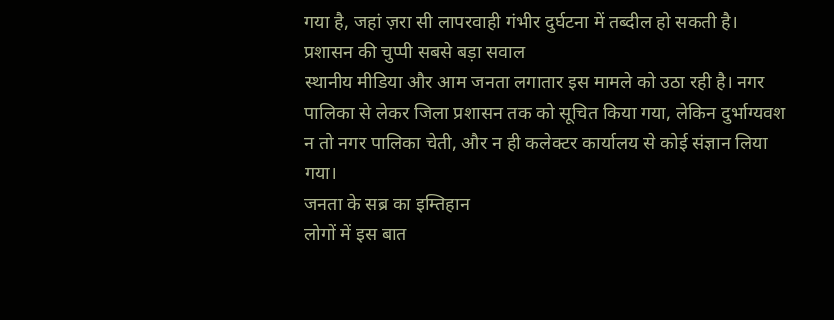गया है, जहां ज़रा सी लापरवाही गंभीर दुर्घटना में तब्दील हो सकती है।
प्रशासन की चुप्पी सबसे बड़ा सवाल
स्थानीय मीडिया और आम जनता लगातार इस मामले को उठा रही है। नगर पालिका से लेकर जिला प्रशासन तक को सूचित किया गया, लेकिन दुर्भाग्यवश न तो नगर पालिका चेती, और न ही कलेक्टर कार्यालय से कोई संज्ञान लिया गया।
जनता के सब्र का इम्तिहान
लोगों में इस बात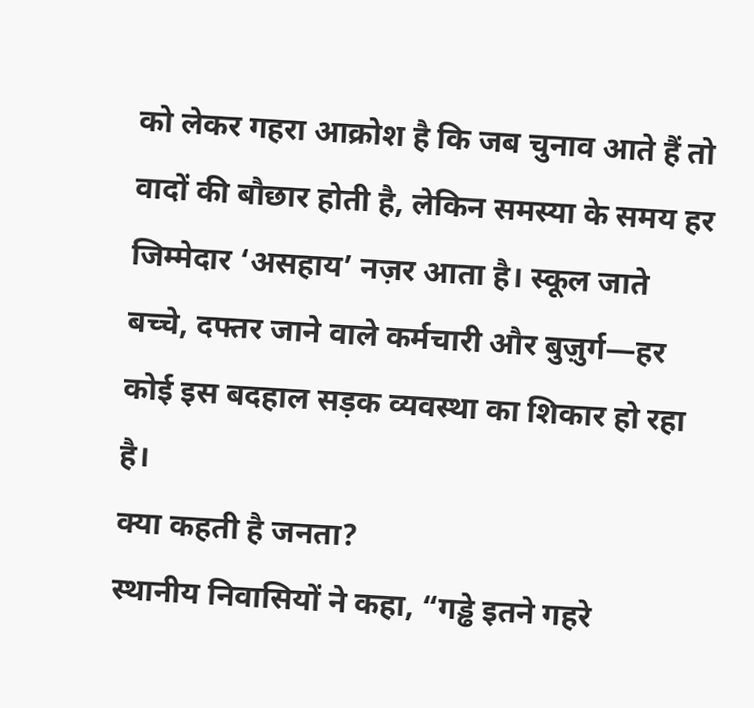को लेकर गहरा आक्रोश है कि जब चुनाव आते हैं तो वादों की बौछार होती है, लेकिन समस्या के समय हर जिम्मेदार ‘असहाय’ नज़र आता है। स्कूल जाते बच्चे, दफ्तर जाने वाले कर्मचारी और बुज़ुर्ग—हर कोई इस बदहाल सड़क व्यवस्था का शिकार हो रहा है।
क्या कहती है जनता?
स्थानीय निवासियों ने कहा, “गड्ढे इतने गहरे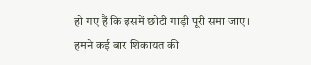हो गए हैं कि इसमें छोटी गाड़ी पूरी समा जाए। हमने कई बार शिकायत की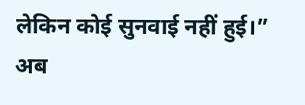लेकिन कोई सुनवाई नहीं हुई।”
अब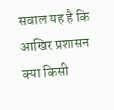सवाल यह है कि आखिर प्रशासन क्या किसी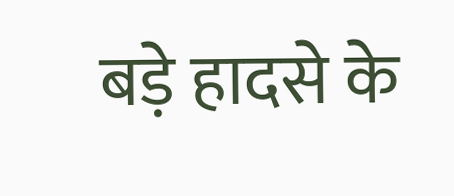बड़े हादसे के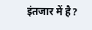इंतजार में है?